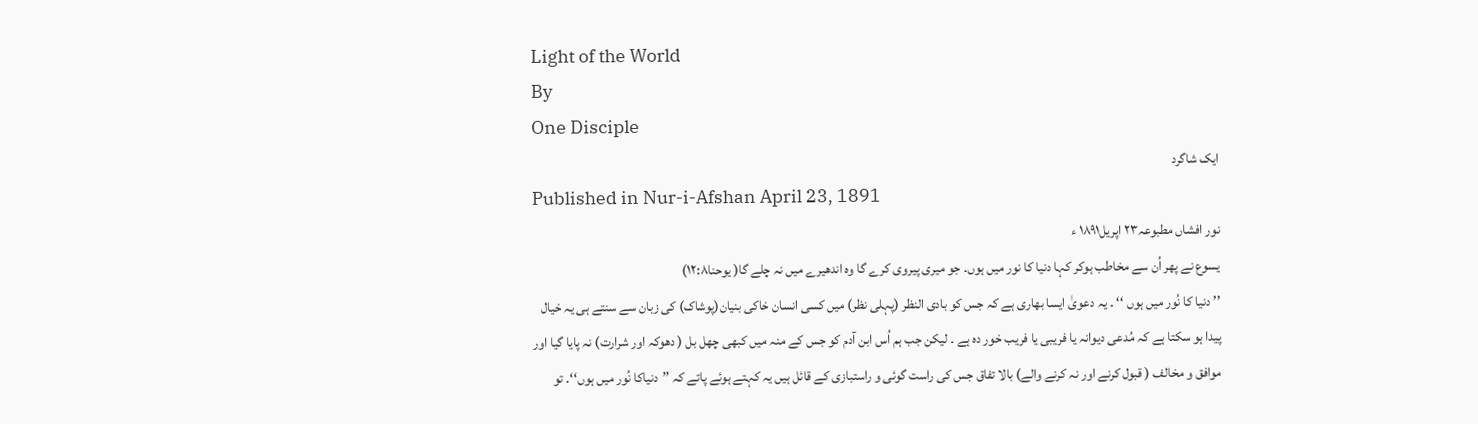Light of the World
By
One Disciple
ایک شاگرد
Published in Nur-i-Afshan April 23, 1891
نور افشاں مطبوعہ۲۳ اپریل۱۸۹۱ ء
یسوع نے پھر اُن سے مخاطب ہوکر کہا دنیا کا نور میں ہوں۔ جو میری پیروی کرے گا وہ اندھیرے میں نہ چلے گا( یوحنا۱۲:۸)
’’ دنیا کا نُور میں ہوں ‘‘ ۔ یہ دعویٰ ایسا بھاری ہے کہ جس کو بادی النظر (پہلی نظر) میں کسی انسان خاکی بنیان(پوشاک) کی زبان سے سنتے ہی یہ خیال پیدا ہو سکتا ہے کہ مُدعی دیوانہ یا فریبی یا فریب خور دہ ہے ۔ لیکن جب ہم اُس ابن آدم کو جس کے منہ میں کبھی چھل بل ( دھوکہ اور شرارت) نہ پایا گیا اور موافق و مخالف ( قبول کرنے اور نہ کرنے والے) بالا تفاق جس کی راست گوئی و راستبازی کے قائل ہیں یہ کہتے ہوئے پاتے کہ ’’دنیاکا نُور میں ہوں‘‘۔ تو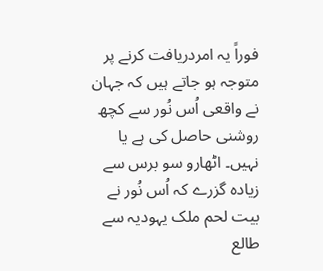فوراً یہ امردریافت کرنے پر متوجہ ہو جاتے ہیں کہ جہان نے واقعی اُس نُور سے کچھ روشنی حاصل کی ہے یا نہیں۔ اٹھارو سو برس سے زیادہ گزرے کہ اُس نُور نے بیت لحم ملک یہودیہ سے طالع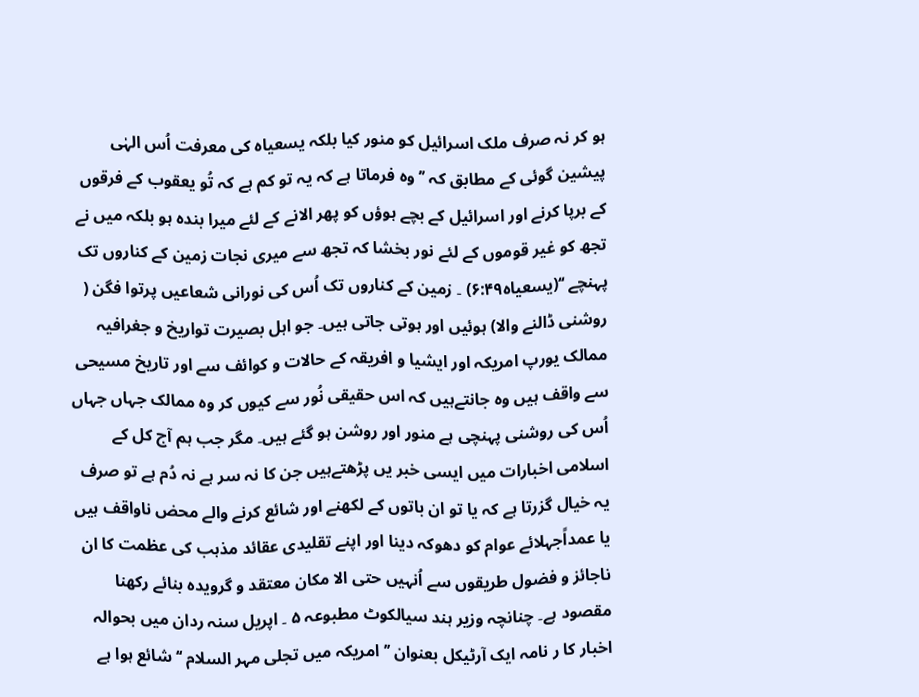ہو کر نہ صرف ملک اسرائیل کو منور کیا بلکہ یسعیاہ کی معرفت اُس الہٰی پیشین گوئی کے مطابق کہ ’’ وہ فرماتا ہے کہ یہ تو کم ہے کہ تُو یعقوب کے فرقوں کے برپا کرنے اور اسرائیل کے بچے ہوؤں کو پھر الانے کے لئے میرا بندہ ہو بلکہ میں نے تجھ کو غیر قوموں کے لئے نور بخشا کہ تجھ سے میری نجات زمین کے کناروں تک پہنچے ‘‘(یسعیاہ۶:۴۹) ۔ زمین کے کناروں تک اُس کی نورانی شعاعیں پرتوا فگن ( روشنی ڈالنے والا) ہوئیں اور ہوتی جاتی ہیں۔ جو اہل بصیرت تواریخ و جغرافیہ ممالک یورپ امریکہ اور ایشیا و افريقہ کے حالات و کوائف سے اور تاریخ مسیحی سے واقف ہیں وہ جانتےہیں کہ اس حقیقی نُور سے کیوں کر وہ ممالک جہاں جہاں اُس کی روشنی پہنچی ہے منور اور روشن ہو گئے ہیں۔ مگر جب ہم آج کل کے اسلامی اخبارات میں ایسی خبر یں پڑھتےہیں جن کا نہ سر ہے نہ دُم ہے تو صرف یہ خیال گزرتا ہے کہ یا تو ان باتوں کے لکھنے اور شائع کرنے والے محض ناواقف ہیں یا عمداًجہلائے عوام کو دھوکہ دینا اور اپنے تقلیدی عقائد مذہب کی عظمت کا ان ناجائز و فضول طریقوں سے اُنہیں حتی الا مکان معتقد و گرویدہ بنائے رکھنا مقصود ہے۔ چنانچہ وزير ہند سیالکوٹ مطبوعہ ۵ ۔ اپریل سنہ ردان میں بحوالہ اخبار کا ر نامہ ایک آرٹیکل بعنوان ’’ امریکہ میں تجلی مہر السلام ‘‘ شائع ہوا ہے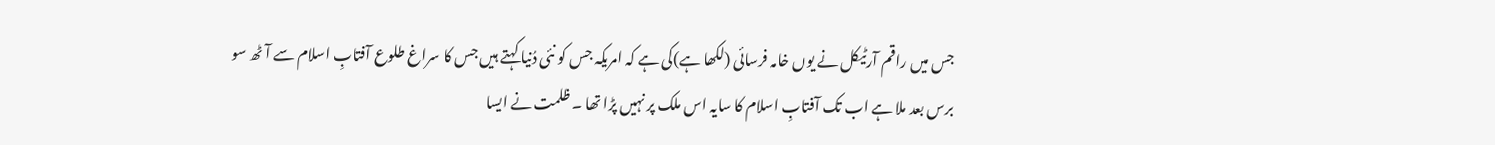جس میں راقم آرٹیکل نے یوں خامہ فرسائی (لکھا ہے)کی ہے کہ امریکہ جس کو نئی دُنیا کہتے ہیں جس کا سراغ طلوع آفتابِ اسلام سے آٹھ سو برس بعد ملا ہے اب تک آفتابِ اسلام کا سایہ اس ملک پر نہیں پڑا تھا ۔ ظلمت نے ایسا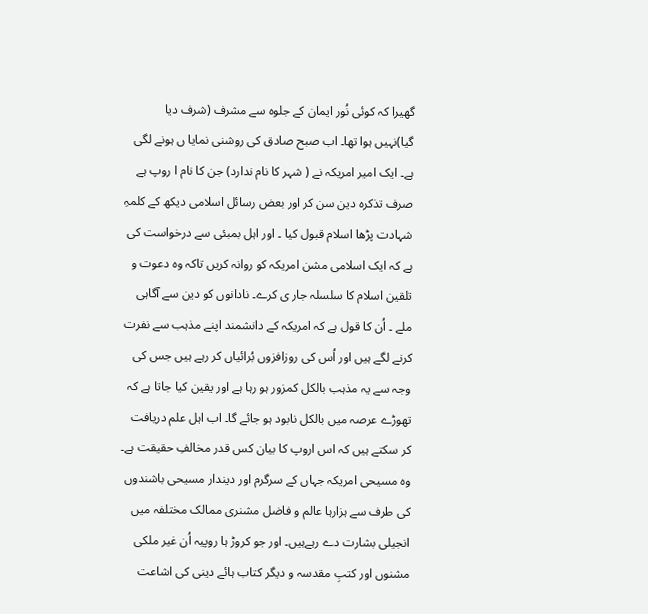گھیرا کہ کوئی نُور ایمان کے جلوہ سے مشرف (شرف دیا گیا)نہیں ہوا تھا۔ اب صبح صادق کی روشنی نمایا ں ہونے لگی ہے۔ ایک امیر امریکہ نے ( شہر کا نام ندارد) جن کا نام ا روپ ہے صرف تذکرہ دین سن کر اور بعض رسائل اسلامی دیکھ کے کلمہِ شہادت پڑھا اسلام قبول کیا ۔ اور اہل بمبئی سے درخواست کی ہے کہ ایک اسلامی مشن امریکہ کو روانہ کریں تاکہ وہ دعوت و تلقین اسلام کا سلسلہ جار ی کرے۔ نادانوں کو دین سے آگاہی ملے ۔ اُن کا قول ہے کہ امریکہ کے دانشمند اپنے مذہب سے نفرت کرنے لگے ہیں اور اُس کی روزافزوں بُرائیاں کر رہے ہیں جس کی وجہ سے یہ مذہب بالکل کمزور ہو رہا ہے اور یقین کیا جاتا ہے کہ تھوڑے عرصہ میں بالکل نابود ہو جائے گا۔ اب اہل علم دریافت کر سکتے ہیں کہ اس اروپ کا بیان کس قدر مخالفِ حقیقت ہے۔ وہ مسیحی امریکہ جہاں کے سرگرم اور دیندار مسیحی باشندوں کی طرف سے ہزارہا عالم و فاضل مشنری ممالک مختلفہ میں انجیلی بشارت دے رہےہیں۔ اور جو کروڑ ہا روپیہ اُن غیر ملکی مشنوں اور کتبِ مقدسہ و دیگر کتاب ہائے دینی کی اشاعت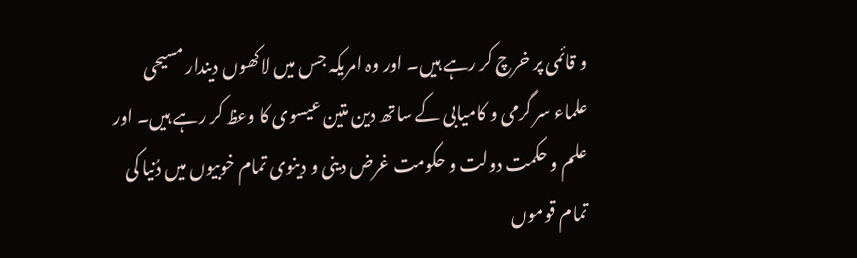و قائمی پر خرچ کر رہے ہیں۔ اور وہ امریکہ جس میں لاکھوں دیندار مسیحی علماء سر گرمی و کامیابی کے ساتھ دین متین عیسوی کا وعظ کر رہے ہیں۔ اور علم و حکمت دولت و حکومت غرض دینی و دینوی تمام خوبیوں میں دُنیا کی تمام قوموں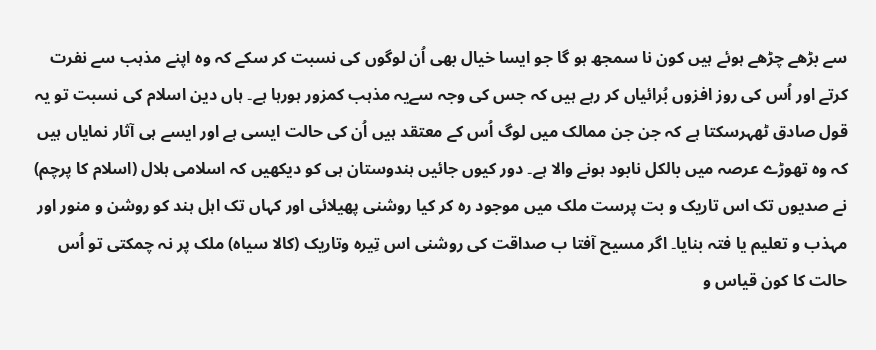سے بڑھے چڑھے ہوئے ہیں کون نا سمجھ ہو گا جو ایسا خیال بھی اُن لوگوں کی نسبت کر سکے کہ وہ اپنے مذہب سے نفرت کرتے اور اُس کی روز افزوں بُرائیاں کر رہے ہیں کہ جس کی وجہ سےیہ مذہب کمزور ہورہا ہے۔ ہاں دین اسلام کی نسبت تو یہ قول صادق ٹھہرسکتا ہے کہ جن جن ممالک میں لوگ اُس کے معتقد ہیں اُن کی حالت ایسی ہے اور ایسے ہی آثار نمایاں ہیں کہ وہ تھوڑے عرصہ میں بالکل نابود ہونے والا ہے۔ دور کیوں جائیں ہندوستان ہی کو دیکھیں کہ اسلامی ہلال (اسلام کا پرچم) نے صدیوں تک اس تاریک و بت پرست ملک میں موجود رہ کر کیا روشنی پھیلائی اور کہاں تک اہل ہند کو روشن و منور اور مہذب و تعلیم یا فتہ بنایا۔ اگر مسیح آفتا ب صداقت کی روشنی اس تِيرہ وتاریک (کالا سياہ) ملک پر نہ چمکتی تو اُس حالت کا کون قیاس و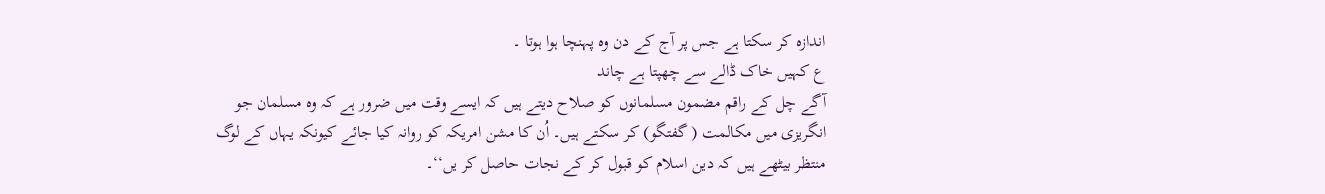اندازہ کر سکتا ہے جس پر آج کے دن وہ پہنچا ہوا ہوتا ۔
ع کہیں خاک ڈالے سے چھپتا ہے چاند
آگے چل کے راقم مضمون مسلمانوں کو صلاح دیتے ہیں کہ ایسے وقت میں ضرور ہے کہ وہ مسلمان جو انگریزی میں مکالمت ( گفتگو) کر سکتے ہیں۔ اُن کا مشن امریکہ کو روانہ کیا جائے کیونکہ یہاں کے لوگ منتظر بیٹھے ہیں کہ دین اسلام کو قبول کر کے نجات حاصل کر یں‘‘۔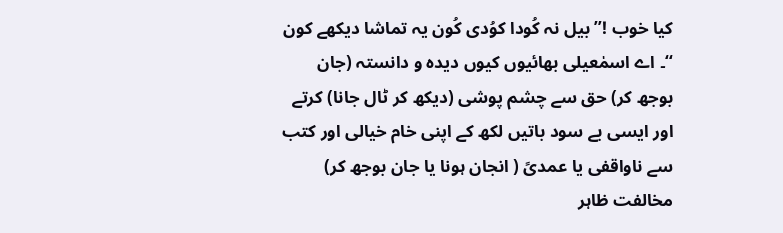کیا خوب !’’ بیل نہ کُودا کوُدی کُون یہ تماشا دیکھے کون ‘‘۔ اے اسمٰعیلی بھائیوں کیوں دیدہ و دانستہ (جان بوجھ کر) حق سے چشم پوشی (ديکھ کر ٹال جانا) کرتے اور ایسی بے سود باتیں لکھ کے اپنی خام خیالی اور کتب سے ناواقفی یا عمدیً ( انجان ہونا يا جان بوجھ کر) مخالفت ظاہر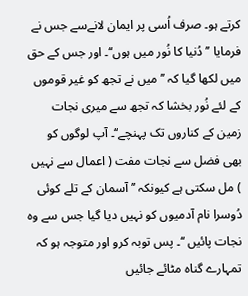کرتے ہو۔ صرف اُسی پر ایمان لانےسے جس نے فرمایا ’’ دُنیا کا نُور میں ہوں‘‘۔ اور جس کے حق میں لکھا گیا کہ ’’ میں نے تجھ کو غیر قوموں کے لئے نُور بخشا کہ تجھ سے میری نجات زمین کے کناروں تک پہنچے‘‘۔ آپ لوگوں کو بھی فضل سے نجات مفت ( اعمال سے نہیں ) مل سکتی ہے کیونکہ ’’ آسمان کے تلے کوئی دُوسرا نام آدمیوں کو نہیں دیا گیا جس سے وہ نجات پائیں ‘‘۔ پس توبہ کرو اور متوجہ ہو کہ تمہارے گناہ مٹائے جائیں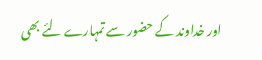اور خداوند کے حضور سے تمہارے لئے بھی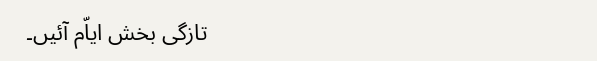تازگی بخش ایاّم آئیں۔